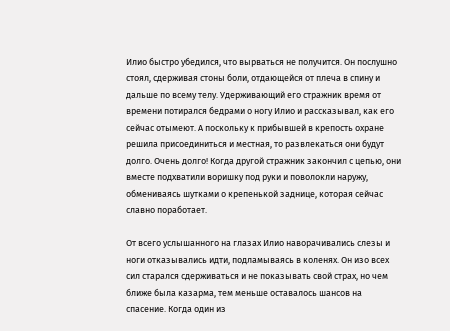Илио быстро убедился, что вырваться не получится. Он послушно стоял, сдерживая стоны боли, отдающейся от плеча в спину и дальше по всему телу. Удерживающий его стражник время от времени потирался бедрами о ногу Илио и рассказывал, как его сейчас отымеют. А поскольку к прибывшей в крепость охране решила присоединиться и местная, то развлекаться они будут долго. Очень долго! Когда другой стражник закончил с цепью, они вместе подхватили воришку под руки и поволокли наружу, обмениваясь шутками о крепенькой заднице, которая сейчас славно поработает.

От всего услышанного на глазах Илио наворачивались слезы и ноги отказывались идти, подламываясь в коленях. Он изо всех сил старался сдерживаться и не показывать свой страх, но чем ближе была казарма, тем меньше оставалось шансов на спасение. Когда один из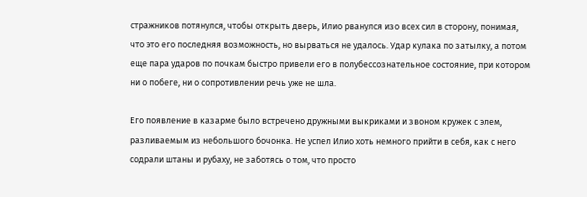стражников потянулся, чтобы открыть дверь, Илио рванулся изо всех сил в сторону, понимая, что это его последняя возможность, но вырваться не удалось. Удар кулака по затылку, а потом еще пара ударов по почкам быстро привели его в полубессознательное состояние, при котором ни о побеге, ни о сопротивлении речь уже не шла.

Его появление в казарме было встречено дружными выкриками и звоном кружек с элем, разливаемым из небольшого бочонка. Не успел Илио хоть немного прийти в себя, как с него содрали штаны и рубаху, не заботясь о том, что просто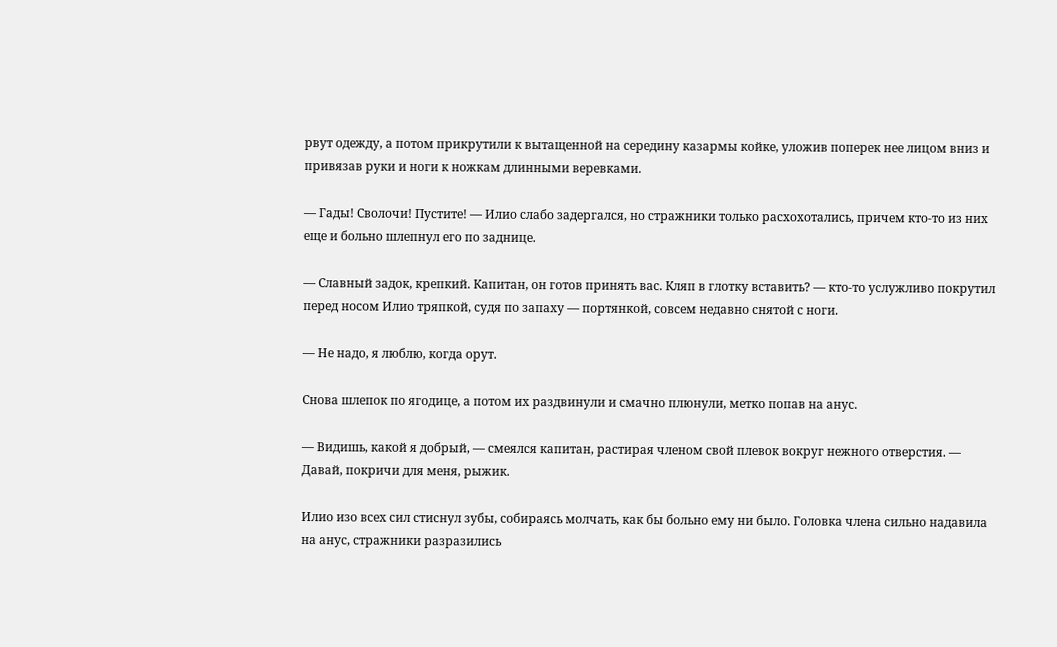рвут одежду, а потом прикрутили к вытащенной на середину казармы койке, уложив поперек нее лицом вниз и привязав руки и ноги к ножкам длинными веревками.

— Гады! Сволочи! Пустите! — Илио слабо задергался, но стражники только расхохотались, причем кто-то из них еще и больно шлепнул его по заднице.

— Славный задок, крепкий. Капитан, он готов принять вас. Кляп в глотку вставить? — кто-то услужливо покрутил перед носом Илио тряпкой, судя по запаху — портянкой, совсем недавно снятой с ноги.

— Не надо, я люблю, когда орут.

Снова шлепок по ягодице, а потом их раздвинули и смачно плюнули, метко попав на анус.

— Видишь, какой я добрый, — смеялся капитан, растирая членом свой плевок вокруг нежного отверстия. — Давай, покричи для меня, рыжик.

Илио изо всех сил стиснул зубы, собираясь молчать, как бы больно ему ни было. Головка члена сильно надавила на анус, стражники разразились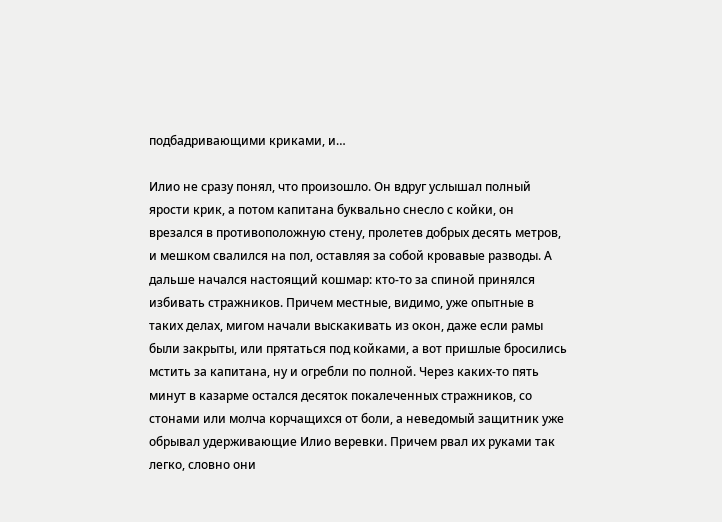подбадривающими криками, и…

Илио не сразу понял, что произошло. Он вдруг услышал полный ярости крик, а потом капитана буквально снесло с койки, он врезался в противоположную стену, пролетев добрых десять метров, и мешком свалился на пол, оставляя за собой кровавые разводы. А дальше начался настоящий кошмар: кто-то за спиной принялся избивать стражников. Причем местные, видимо, уже опытные в таких делах, мигом начали выскакивать из окон, даже если рамы были закрыты, или прятаться под койками, а вот пришлые бросились мстить за капитана, ну и огребли по полной. Через каких-то пять минут в казарме остался десяток покалеченных стражников, со стонами или молча корчащихся от боли, а неведомый защитник уже обрывал удерживающие Илио веревки. Причем рвал их руками так легко, словно они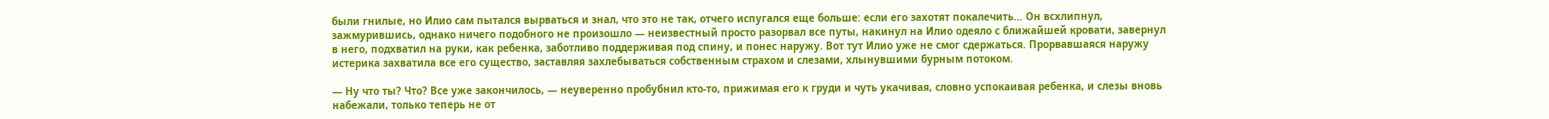были гнилые, но Илио сам пытался вырваться и знал, что это не так, отчего испугался еще больше: если его захотят покалечить… Он всхлипнул, зажмурившись, однако ничего подобного не произошло — неизвестный просто разорвал все путы, накинул на Илио одеяло с ближайшей кровати, завернул в него, подхватил на руки, как ребенка, заботливо поддерживая под спину, и понес наружу. Вот тут Илио уже не смог сдержаться. Прорвавшаяся наружу истерика захватила все его существо, заставляя захлебываться собственным страхом и слезами, хлынувшими бурным потоком.

— Ну что ты? Что? Все уже закончилось, — неуверенно пробубнил кто-то, прижимая его к груди и чуть укачивая, словно успокаивая ребенка, и слезы вновь набежали, только теперь не от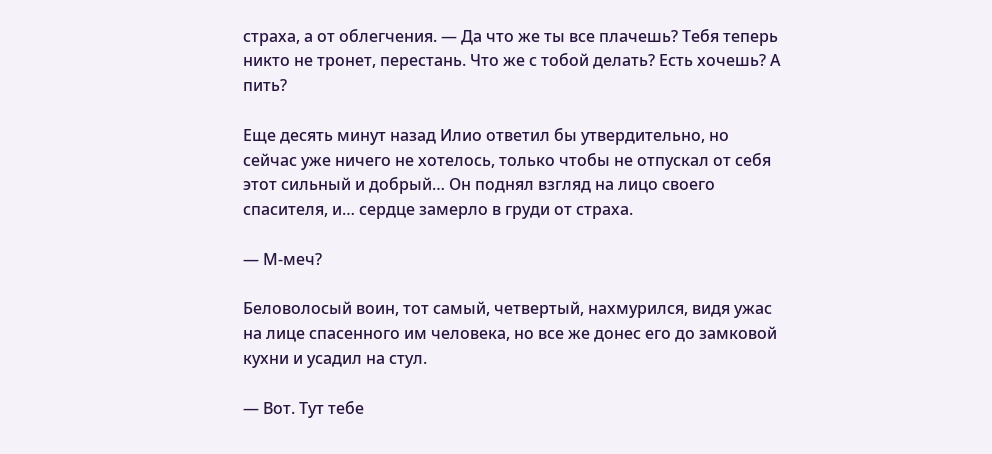страха, а от облегчения. — Да что же ты все плачешь? Тебя теперь никто не тронет, перестань. Что же с тобой делать? Есть хочешь? А пить?

Еще десять минут назад Илио ответил бы утвердительно, но сейчас уже ничего не хотелось, только чтобы не отпускал от себя этот сильный и добрый… Он поднял взгляд на лицо своего спасителя, и… сердце замерло в груди от страха.

— М-меч?

Беловолосый воин, тот самый, четвертый, нахмурился, видя ужас на лице спасенного им человека, но все же донес его до замковой кухни и усадил на стул.

— Вот. Тут тебе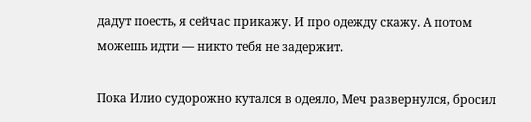дадут поесть, я сейчас прикажу. И про одежду скажу. А потом можешь идти — никто тебя не задержит.

Пока Илио судорожно кутался в одеяло, Меч развернулся, бросил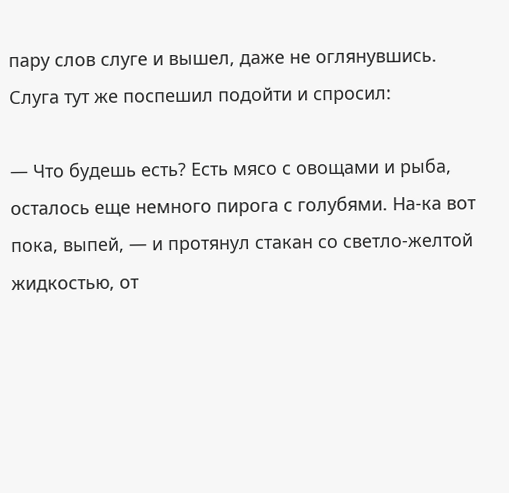пару слов слуге и вышел, даже не оглянувшись. Слуга тут же поспешил подойти и спросил:

— Что будешь есть? Есть мясо с овощами и рыба, осталось еще немного пирога с голубями. На-ка вот пока, выпей, — и протянул стакан со светло-желтой жидкостью, от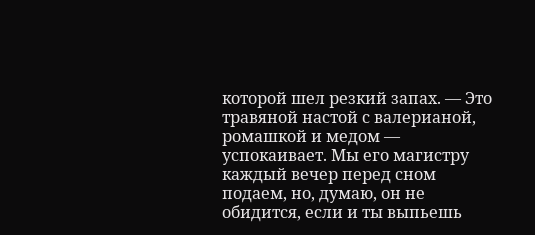которой шел резкий запах. — Это травяной настой с валерианой, ромашкой и медом — успокаивает. Мы его магистру каждый вечер перед сном подаем, но, думаю, он не обидится, если и ты выпьешь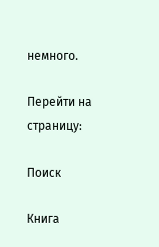немного.

Перейти на страницу:

Поиск

Книга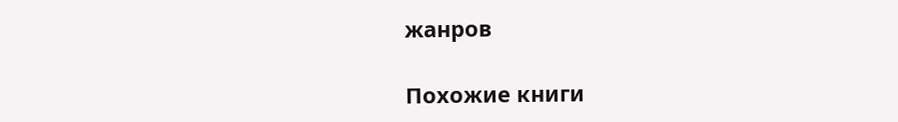жанров

Похожие книги